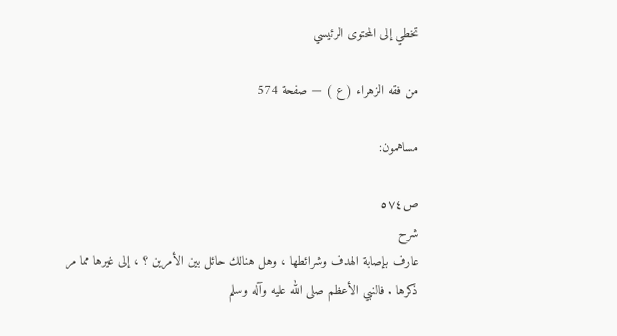تخطي إلى المحتوى الرئيسي

من فقه الزهراء ( ع ) — صفحة 574

مساهمون:

ص٥٧٤
شرح
عارف بإصابة الهدف وشرائطها ، وهل هنالك حائل بين الأمرين ؟ ، إلى غيرها مما مر ذكرها . فالنبي الأعظم صلى الله عليه وآله وسلم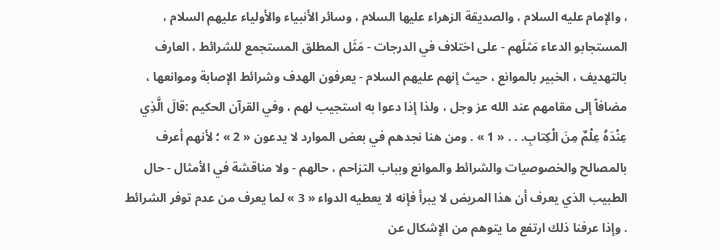، والإمام عليه السلام ، والصديقة الزهراء عليها السلام ، وسائر الأنبياء والأولياء عليهم السلام ، المستجابو الدعاء مَثلَهم - على اختلاف في الدرجات - مَثَل المطلق المستجمع للشرائط ، العارف بالتهديف ، الخبير بالموانع ، حيث إنهم عليهم السلام - يعرفون الهدف وشرائط الإصابة وموانعها ، مضافاً إلى مقامهم عند الله عز وجل ، ولذا إذا دعوا به استجيب لهم ، وفي القرآن الحكيم :قالَ الَّذِي عِنْدَهُ عِلْمٌ مِنَ الْكِتابِ. . . « 1 » . ومن هنا نجدهم في بعض الموارد لا يدعون « 2 » ؛ لأنهم أعرف بالمصالح والخصوصيات والشرائط والموانع وبباب التزاحم ، حالهم - ولا مناقشة في الأمثال - حال الطبيب الذي يعرف أن هذا المريض لا يبرأ فإنه لا يعطيه الدواء « 3 » لما يعرف من عدم توفر الشرائط . وإذا عرفنا ذلك ارتفع ما يتوهم من الإشكال عن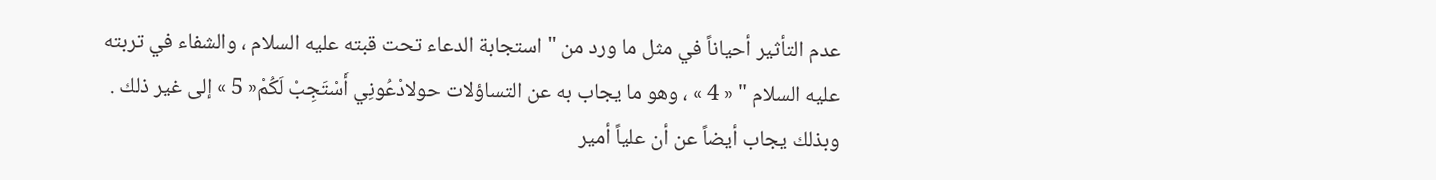عدم التأثير أحياناً في مثل ما ورد من " استجابة الدعاء تحت قبته عليه السلام ، والشفاء في تربته عليه السلام " « 4 » ، وهو ما يجاب به عن التساؤلات حولادْعُونِي أَسْتَجِبْ لَكُمْ« 5 » إلى غير ذلك . وبذلك يجاب أيضاً عن أن علياً أمير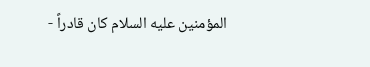المؤمنين عليه السلام كان قادراً -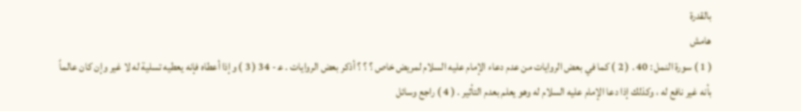بالقدرة
هامش
( 1 ) سورة النمل : 40 . ( 2 ) كما في بعض الروايات من عدم دعاء الإمام عليه السلام لمريض خاص ؟ ؟ ؟ أذكر بعض الروايات . ع‍ - 34 ( 3 ) وإذا أعطاه فإنه يعطيه تسلية له لا غير وإن كان عالماً بأنه غير نافع له ، وكذلك إذا دعا الإمام عليه السلام له وهو يعلم بعدم التأثير . ( 4 ) راجع وسائل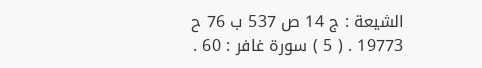الشيعة : ج 14 ص 537 ب 76 ح 19773 . ( 5 ) سورة غافر : 60 .